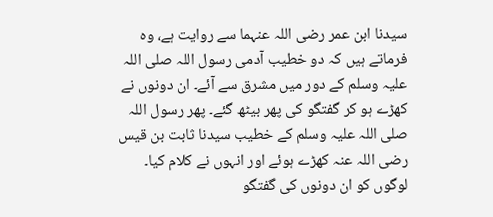سیدنا ابن عمر رضی اللہ عنہما سے روایت ہے، وہ فرماتے ہیں کہ دو خطیب آدمی رسول اللہ صلی اللہ علیہ وسلم کے دور میں مشرق سے آئے۔ ان دونوں نے کھڑے ہو کر گفتگو کی پھر بیٹھ گئے۔ پھر رسول اللہ صلی اللہ علیہ وسلم کے خطیب سیدنا ثابت بن قیس رضی اللہ عنہ کھڑے ہوئے اور انہوں نے کلام کیا۔ لوگوں کو ان دونوں کی گفتگو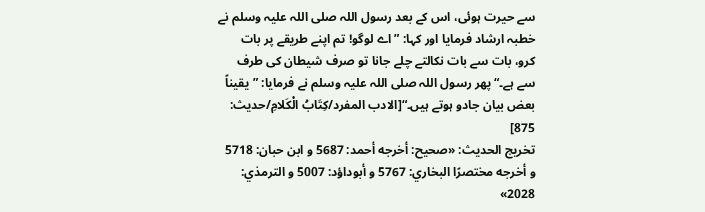سے حیرت ہوئی، اس کے بعد رسول اللہ صلی اللہ علیہ وسلم نے خطبہ ارشاد فرمایا اور کہا: ”اے لوگو! تم اپنے طریقے پر بات کرو، بات سے بات نکالتے چلے جانا تو صرف شیطان کی طرف سے ہے۔“ پھر رسول اللہ صلی اللہ علیہ وسلم نے فرمایا: ”یقیناً بعض بیان جادو ہوتے ہیں۔“[الادب المفرد/كِتَابُ الْكَلامِ/حدیث: 875]
تخریج الحدیث: «صحيح: أخرجه أحمد: 5687 و ابن حبان: 5718 و أخرجه مختصرًا البخاري: 5767 و أبوداؤد: 5007 و الترمذي: 2028»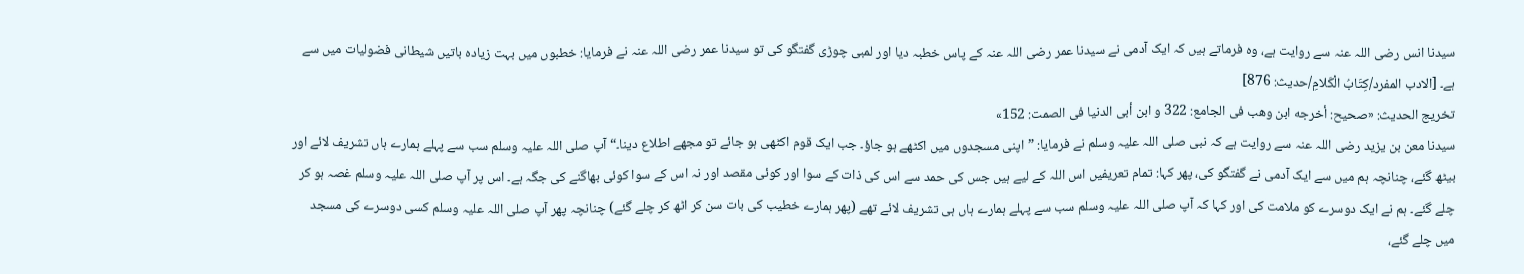سیدنا انس رضی اللہ عنہ سے روایت ہے، وہ فرماتے ہیں کہ ایک آدمی نے سیدنا عمر رضی اللہ عنہ کے پاس خطبہ دیا اور لمبی چوڑی گفتگو کی تو سیدنا عمر رضی اللہ عنہ نے فرمایا: خطبوں میں بہت زیادہ باتیں شیطانی فضولیات میں سے ہے۔ [الادب المفرد/كِتَابُ الْكَلامِ/حدیث: 876]
تخریج الحدیث: «صحيح: أخرجه ابن وهب فى الجامع: 322 و ابن أبى الدنيا فى الصمت: 152»
سیدنا معن بن یزید رضی اللہ عنہ سے روایت ہے کہ نبی صلی اللہ علیہ وسلم نے فرمایا: ”اپنی مسجدوں میں اکٹھے ہو جاؤ۔ جب ایک قوم اکٹھی ہو جائے تو مجھے اطلاع دینا۔“ آپ صلی اللہ علیہ وسلم سب سے پہلے ہمارے ہاں تشریف لائے اور بیٹھ گئے، چنانچہ ہم میں سے ایک آدمی نے گفتگو کی، پھر کہا: تمام تعریفیں اس اللہ کے لیے ہیں جس کی حمد سے اس کی ذات کے سوا اور کوئی مقصد اور نہ اس کے سوا کوئی بھاگنے کی جگہ ہے۔ اس پر آپ صلی اللہ علیہ وسلم غصہ ہو کر چلے گئے۔ ہم نے ایک دوسرے کو ملامت کی اور کہا کہ آپ صلی اللہ علیہ وسلم سب سے پہلے ہمارے ہاں ہی تشریف لائے تھے (پھر ہمارے خطیب کی بات سن کر اٹھ کر چلے گئے) چنانچہ پھر آپ صلی اللہ علیہ وسلم کسی دوسرے کی مسجد میں چلے گئے،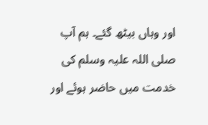اور وہاں بیٹھ گئے۔ ہم آپ صلی اللہ علیہ وسلم کی خدمت میں حاضر ہوئے اور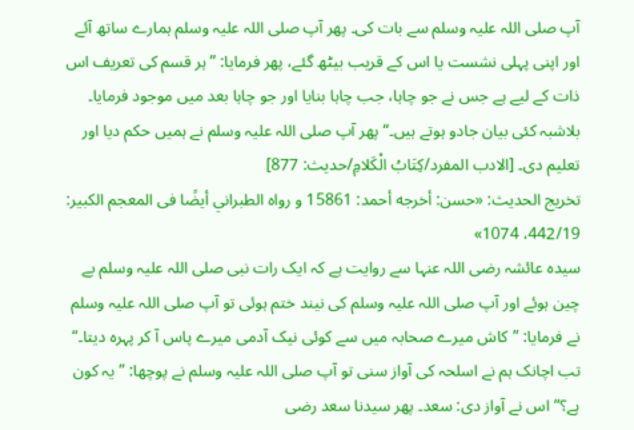آپ صلی اللہ علیہ وسلم سے بات کی۔ پھر آپ صلی اللہ علیہ وسلم ہمارے ساتھ آئے اور اپنی پہلی نشست یا اس کے قریب بیٹھ گئے، پھر فرمایا: ”ہر قسم کی تعریف اس ذات کے لیے ہے جس نے جو چاہا، جب چاہا بنایا اور جو چاہا بعد میں موجود فرمایا۔ بلاشبہ کئی بیان جادو ہوتے ہیں۔“ پھر آپ صلی اللہ علیہ وسلم نے ہمیں حکم دیا اور تعلیم دی۔ [الادب المفرد/كِتَابُ الْكَلامِ/حدیث: 877]
تخریج الحدیث: «حسن: أخرجه أحمد: 15861 و رواه الطبراني أيضًا فى المعجم الكبير: 442/19، 1074»
سیدہ عائشہ رضی اللہ عنہا سے روایت ہے کہ ایک رات نبی صلی اللہ علیہ وسلم بے چین ہوئے اور آپ صلی اللہ علیہ وسلم کی نیند ختم ہوئی تو آپ صلی اللہ علیہ وسلم نے فرمایا: ”کاش میرے صحابہ میں سے کوئی نیک آدمی میرے پاس آ کر پہرہ دیتا۔“ تب اچانک ہم نے اسلحہ کی آواز سنی تو آپ صلی اللہ علیہ وسلم نے پوچھا: ”یہ کون ہے؟“ اس نے آواز دی: سعد۔ پھر سیدنا سعد رضی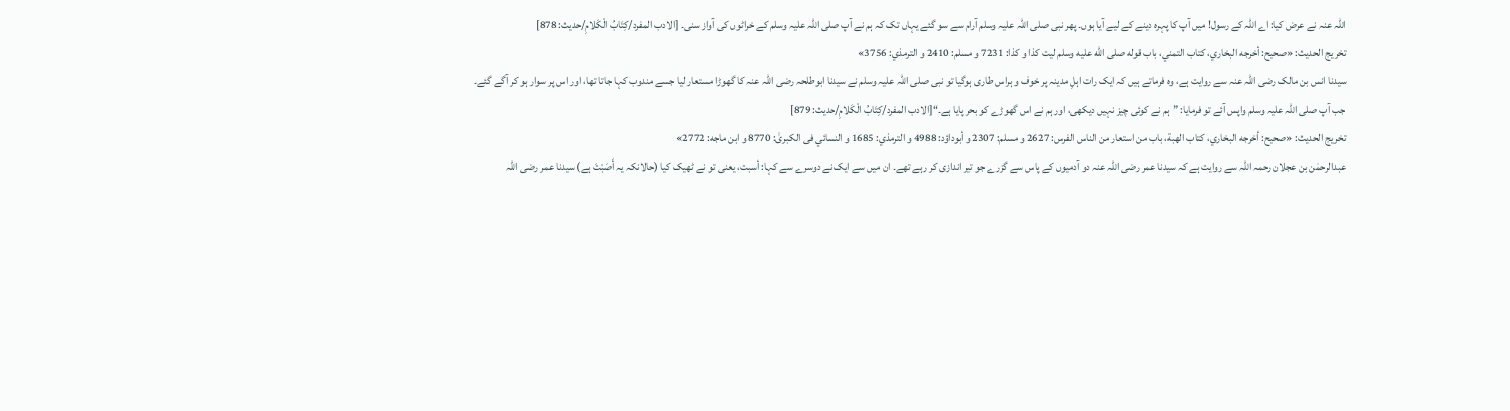اللہ عنہ نے عرض کیا: اے اللہ کے رسول! میں آپ کا پہرہ دینے کے لیے آیا ہوں۔ پھر نبی صلی اللہ علیہ وسلم آرام سے سو گئے یہاں تک کہ ہم نے آپ صلی اللہ علیہ وسلم کے خراٹوں کی آواز سنی۔ [الادب المفرد/كِتَابُ الْكَلامِ/حدیث: 878]
تخریج الحدیث: «صحيح: أخرجه البخاري، كتاب التمني، باب قوله صلى الله عليه وسلم ليت كذا و كذا: 7231 و مسلم: 2410 و الترمذي: 3756»
سیدنا انس بن مالک رضی اللہ عنہ سے روایت ہے، وہ فرماتے ہیں کہ ایک رات اہلِ مدینہ پر خوف و ہراس طاری ہوگیا تو نبی صلی اللہ علیہ وسلم نے سیدنا ابوطلحہ رضی اللہ عنہ کا گھوڑا مستعار لیا جسے مندوب کہا جاتا تھا، اور اس پر سوار ہو کر آگے گئے۔ جب آپ صلی اللہ علیہ وسلم واپس آئے تو فرمایا: ”ہم نے کوئی چیز نہیں دیکھی، اور ہم نے اس گھوڑے کو بحر پایا ہے۔“[الادب المفرد/كِتَابُ الْكَلامِ/حدیث: 879]
تخریج الحدیث: «صحيح: أخرجه البخاري، كتاب الهبة، باب من استعار من الناس الفرس: 2627 و مسلم: 2307 و أبوداؤد: 4988 و الترمذي: 1685 و النسائي فى الكبرىٰ: 8770 و ابن ماجه: 2772»
عبدالرحمٰن بن عجلان رحمہ اللہ سے روایت ہے کہ سیدنا عمر رضی اللہ عنہ دو آدمیوں کے پاس سے گزرے جو تیر اندازی کر رہے تھے۔ ان میں سے ایک نے دوسرے سے کہا: أسبت، یعنی تو نے ٹھیک کیا (حالانکہ یہ أَصَبْتَ ہے) سیدنا عمر رضی اللہ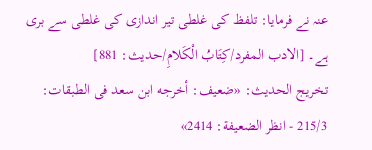عنہ نے فرمایا: تلفظ کی غلطی تیر اندازی کی غلطی سے بری ہے۔ [الادب المفرد/كِتَابُ الْكَلامِ/حدیث: 881]
تخریج الحدیث: «ضعيف: أخرجه ابن سعد فى الطبقات: 215/3 - انظر الضعيفة: 2414»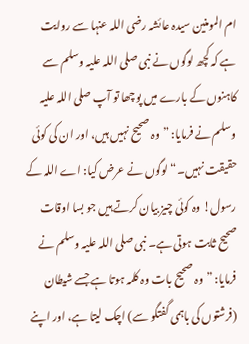ام المومنین سیدہ عائشہ رضی اللہ عنہا سے روایت ہے کہ کچھ لوگوں نے نبی صلی اللہ علیہ وسلم سے کاہنوں کے بارے میں پوچھا تو آپ صلی اللہ علیہ وسلم نے فرمایا: ”وہ صحیح نہیں ہیں، اور ان کی کوئی حقیقت نہیں۔“ لوگوں نے عرض کیا: اے اللہ کے رسول! وہ کوئی چیز بیان کرتے ہیں جو بسا اوقات صحیح ثابت ہوتی ہے۔ نبی صلی اللہ علیہ وسلم نے فرمایا: ”وہ صحیح بات وہ کلمہ ہوتا ہے جسے شیطان (فرشتوں کی باہمی گفتگو سے) اچک لیتا ہے، اور اپنے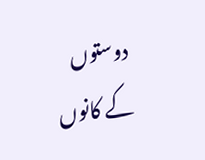دوستوں کے کانوں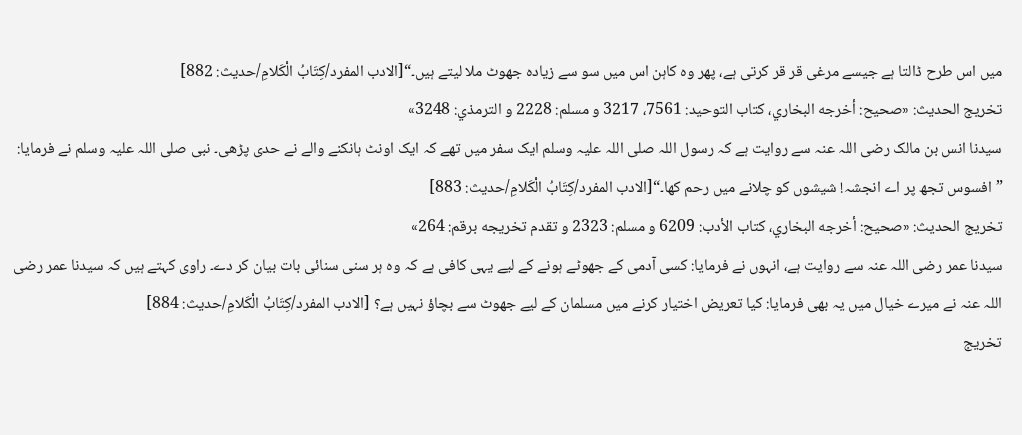میں اس طرح ڈالتا ہے جیسے مرغی قر قر کرتی ہے، پھر وہ کاہن اس میں سو سے زیادہ جھوٹ ملا لیتے ہیں۔“[الادب المفرد/كِتَابُ الْكَلامِ/حدیث: 882]
تخریج الحدیث: «صحيح: أخرجه البخاري، كتاب التوحيد: 7561، 3217 و مسلم: 2228 و الترمذي: 3248»
سیدنا انس بن مالک رضی اللہ عنہ سے روایت ہے کہ رسول اللہ صلی اللہ علیہ وسلم ایک سفر میں تھے کہ ایک اونٹ ہانکنے والے نے حدی پڑھی۔ نبی صلی اللہ علیہ وسلم نے فرمایا: ”افسوس تجھ پر اے انجشہ! شیشوں کو چلانے میں رحم کھا۔“[الادب المفرد/كِتَابُ الْكَلامِ/حدیث: 883]
تخریج الحدیث: «صحيح: أخرجه البخاري، كتاب الأدب: 6209 و مسلم: 2323 و تقدم تخريجه برقم: 264»
سیدنا عمر رضی اللہ عنہ سے روایت ہے، انہوں نے فرمایا: کسی آدمی کے جھوٹے ہونے کے لیے یہی کافی ہے کہ وہ ہر سنی سنائی بات بیان کر دے۔ راوی کہتے ہیں کہ سیدنا عمر رضی اللہ عنہ نے میرے خیال میں یہ بھی فرمایا: کیا تعریض اختیار کرنے میں مسلمان کے لیے جھوٹ سے بچاؤ نہیں ہے؟ [الادب المفرد/كِتَابُ الْكَلامِ/حدیث: 884]
تخریج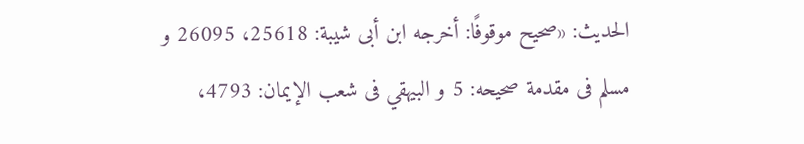الحدیث: «صحيح موقوفًا: أخرجه ابن أبى شيبة: 25618، 26095 و مسلم فى مقدمة صحيحه: 5 و البيهقي فى شعب الإيمان: 4793،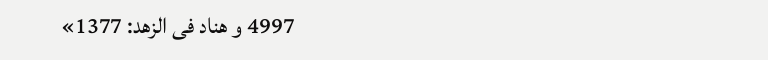4997 و هناد فى الزهد: 1377»